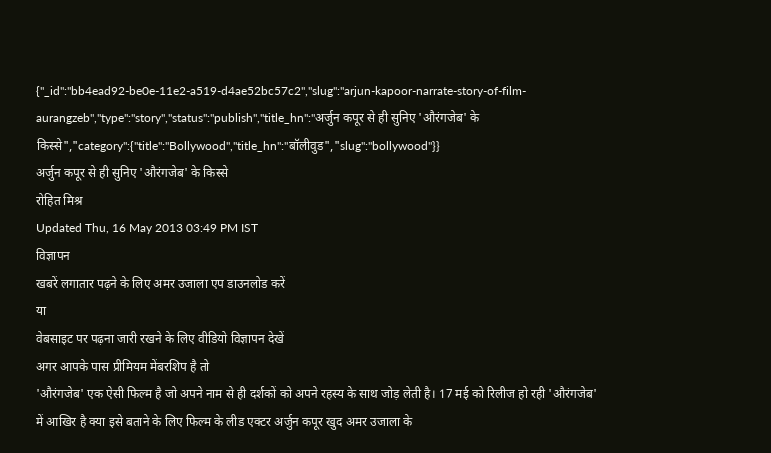{"_id":"bb4ead92-be0e-11e2-a519-d4ae52bc57c2","slug":"arjun-kapoor-narrate-story-of-film-aurangzeb","type":"story","status":"publish","title_hn":"अर्जुन कपूर से ही सुनिए 'औरंगजेब' के किस्से","category":{"title":"Bollywood","title_hn":"बॉलीवुड","slug":"bollywood"}}
अर्जुन कपूर से ही सुनिए 'औरंगजेब' के किस्से
रोहित मिश्र
Updated Thu, 16 May 2013 03:49 PM IST
विज्ञापन
खबरें लगातार पढ़ने के लिए अमर उजाला एप डाउनलोड करें
या
वेबसाइट पर पढ़ना जारी रखने के लिए वीडियो विज्ञापन देखें
अगर आपके पास प्रीमियम मेंबरशिप है तो
'औरंगजेब' एक ऐसी फिल्म है जो अपने नाम से ही दर्शकों को अपने रहस्य के साथ जोड़ लेती है। 17 मई को रिलीज हो रही 'औरंगजेब' में आखिर है क्या इसे बताने के लिए फिल्म के लीड एक्टर अर्जुन कपूर खुद अमर उजाला के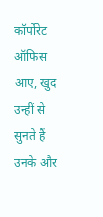कॉर्पोरेट ऑफिस आए, खुद उन्हीं से सुनते हैं उनके और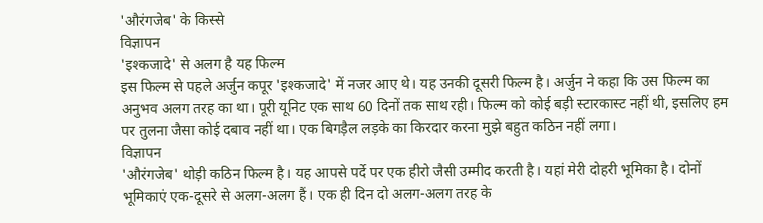'औरंगजेब' के किस्से
विज्ञापन
'इश्कजादे' से अलग है यह फिल्म
इस फिल्म से पहले अर्जुन कपूर 'इश्कजादे' में नजर आए थे। यह उनकी दूसरी फिल्म है। अर्जुन ने कहा कि उस फिल्म का अनुभव अलग तरह का था। पूरी यूनिट एक साथ 60 दिनों तक साथ रही। फिल्म को कोई बड़ी स्टारकास्ट नहीं थी, इसलिए हम पर तुलना जैसा कोई दबाव नहीं था। एक बिगड़ैल लड़के का किरदार करना मुझे बहुत कठिन नहीं लगा।
विज्ञापन
'औरंगजेब' थोड़ी कठिन फिल्म है। यह आपसे पर्दे पर एक हीरो जैसी उम्मीद करती है। यहां मेरी दोहरी भूमिका है। दोनों भूमिकाएं एक-दूसरे से अलग-अलग हैं। एक ही दिन दो अलग-अलग तरह के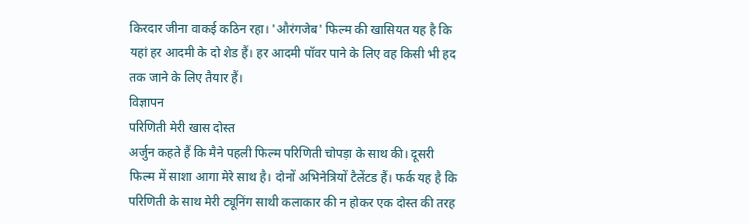किरदार जीना वाकई कठिन रहा। 'औरंगजेब' फिल्म की खासियत यह है कि यहां हर आदमी के दो शेड हैं। हर आदमी पॉवर पाने के लिए वह किसी भी हद तक जाने के लिए तैयार हैं।
विज्ञापन
परिणिती मेरी खास दोस्त
अर्जुन कहते हैं कि मैने पहली फिल्म परिणिती चोपड़ा के साथ की। दूसरी फिल्म में साशा आगा मेरे साथ है। दोनों अभिनेत्रियों टैलेंटड हैं। फर्क यह है कि परिणिती के साथ मेरी ट्यूनिंग साथी कलाकार की न होकर एक दोस्त की तरह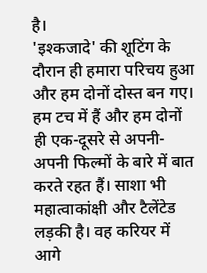है।
'इश्कजादे' की शूटिंग के दौरान ही हमारा परिचय हुआ और हम दोनों दोस्त बन गए। हम टच में हैं और हम दोनों ही एक-दूसरे से अपनी-अपनी फिल्मों के बारे में बात करते रहत हैं। साशा भी महात्वाकांक्षी और टैलेंटेड लड़की है। वह करियर में आगे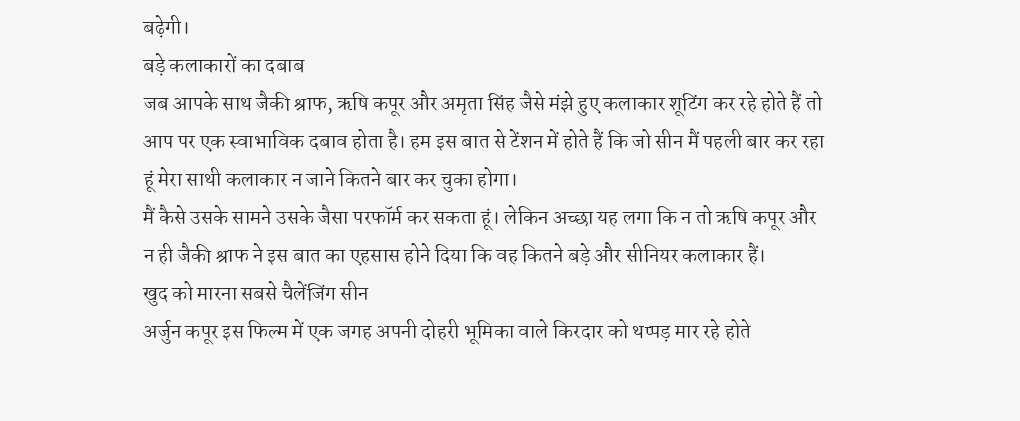बढ़ेगी।
बड़े कलाकारों का दबाब
जब आपके साथ जैकी श्राफ, ऋषि कपूर और अमृता सिंह जैसे मंझे हुए कलाकार शूटिंग कर रहे होते हैं तो आप पर एक स्वाभाविक दबाव होता है। हम इस बात से टेंशन में होते हैं कि जो सीन मैं पहली बार कर रहा हूं मेरा साथी कलाकार न जाने कितने बार कर चुका होगा।
मैं कैसे उसके सामने उसके जैसा परफॉर्म कर सकता हूं। लेकिन अच्छा यह लगा कि न तो ऋषि कपूर और न ही जैकी श्राफ ने इस बात का एहसास होने दिया कि वह कितने बड़े और सीनियर कलाकार हैं।
खुद को मारना सबसे चैलेंजिंग सीन
अर्जुन कपूर इस फिल्म में एक जगह अपनी दोहरी भूमिका वाले किरदार को थप्पड़ मार रहे होते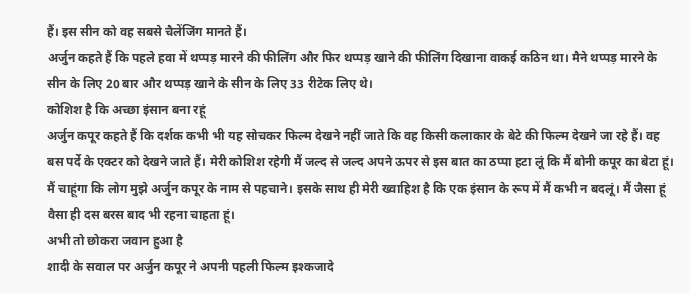हैं। इस सीन को वह सबसे चैलेंजिंग मानते हैं।
अर्जुन कहते हैं कि पहले हवा में थप्पड़ मारने की फीलिंग और फिर थप्पड़ खाने की फीलिंग दिखाना वाकई कठिन था। मैने थप्पड़ मारने के सीन के लिए 20 बार और थप्पड़ खाने के सीन के लिए 33 रीटेक लिए थे।
कोशिश है कि अच्छा इंसान बना रहूं
अर्जुन कपूर कहते हैं कि दर्शक कभी भी यह सोचकर फिल्म देखने नहीं जाते कि वह किसी कलाकार के बेटे की फिल्म देखने जा रहे हैं। वह बस पर्दे के एक्टर को देखने जाते हैं। मेरी कोशिश रहेगी मैं जल्द से जल्द अपने ऊपर से इस बात का ठप्पा हटा लूं कि मैं बोनी कपूर का बेटा हूं।
मैं चाहूंगा कि लोग मुझे अर्जुन कपूर के नाम से पहचाने। इसके साथ ही मेरी ख्वाहिश है कि एक इंसान के रूप में मैं कभी न बदलूं। मैं जैसा हूं वैसा ही दस बरस बाद भी रहना चाहता हूं।
अभी तो छोकरा जवान हुआ है
शादी के सवाल पर अर्जुन कपूर ने अपनी पहली फिल्म इश्कजादे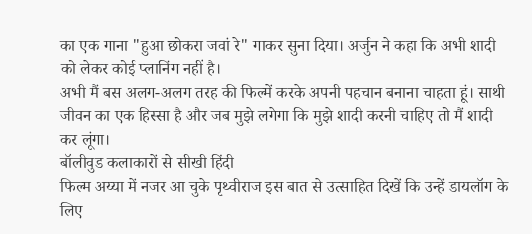का एक गाना "हुआ छोकरा जवां रे" गाकर सुना दिया। अर्जुन ने कहा कि अभी शादी को लेकर कोई प्लानिंग नहीं है।
अभी मैं बस अलग-अलग तरह की फिल्में करके अपनी पहचान बनाना चाहता हूं। साथी जीवन का एक हिस्सा है और जब मुझे लगेगा कि मुझे शादी करनी चाहिए तो मैं शादी कर लूंगा।
बॉलीवुड कलाकारों से सीखी हिंदी
फिल्म अय्या में नजर आ चुके पृथ्वीराज इस बात से उत्साहित दिखें कि उन्हें डायलॉग के लिए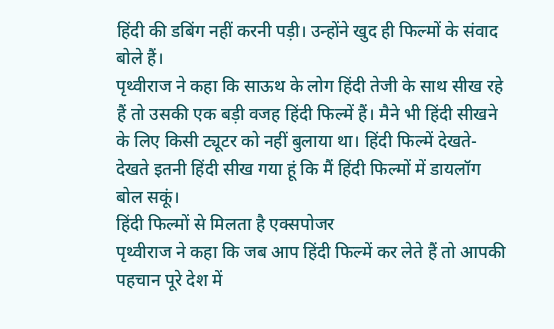हिंदी की डबिंग नहीं करनी पड़ी। उन्होंने खुद ही फिल्मों के संवाद बोले हैं।
पृथ्वीराज ने कहा कि साऊथ के लोग हिंदी तेजी के साथ सीख रहे हैं तो उसकी एक बड़ी वजह हिंदी फिल्में हैं। मैने भी हिंदी सीखने के लिए किसी ट्यूटर को नहीं बुलाया था। हिंदी फिल्में देखते-देखते इतनी हिंदी सीख गया हूं कि मैं हिंदी फिल्मों में डायलॉग बोल सकूं।
हिंदी फिल्मों से मिलता है एक्सपोजर
पृथ्वीराज ने कहा कि जब आप हिंदी फिल्में कर लेते हैं तो आपकी पहचान पूरे देश में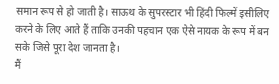समान रूप से हो जाती है। साऊथ के सुपरस्टार भी हिंदी फिल्में इसीलिए करने के लिए आते हैं ताकि उनकी पहचान एक ऐसे नायक के रूप में बन सके जिसे पूरा देश जानता है।
मैं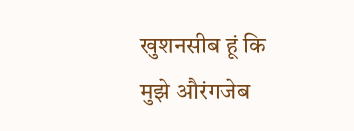खुशनसीब हूं कि मुझे औरंगजेब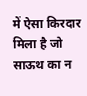में ऐसा किरदार मिला है जो साऊथ का न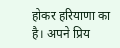होकर हरियाणा का है। अपने प्रिय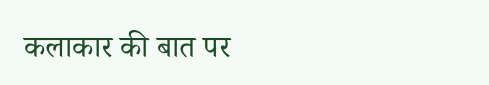कलाकार की बात पर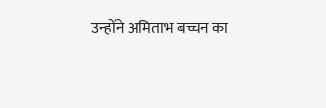उन्होंने अमिताभ बच्चन का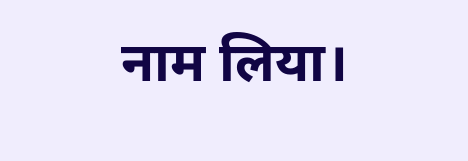नाम लिया।